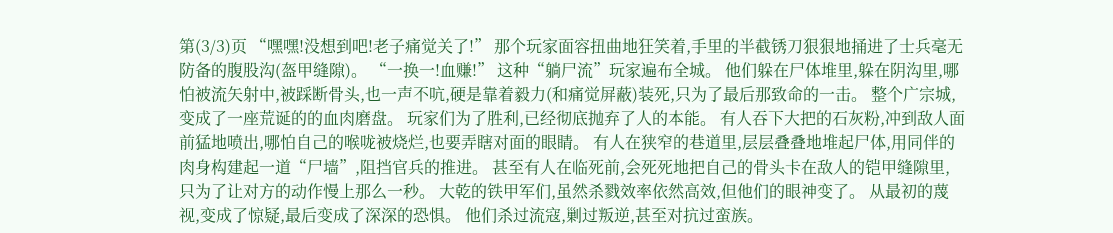第(3/3)页 “嘿嘿!没想到吧!老子痛觉关了!” 那个玩家面容扭曲地狂笑着,手里的半截锈刀狠狠地捅进了士兵毫无防备的腹股沟(盔甲缝隙)。 “一换一!血赚!” 这种“躺尸流”玩家遍布全城。 他们躲在尸体堆里,躲在阴沟里,哪怕被流矢射中,被踩断骨头,也一声不吭,硬是靠着毅力(和痛觉屏蔽)装死,只为了最后那致命的一击。 整个广宗城,变成了一座荒诞的的血肉磨盘。 玩家们为了胜利,已经彻底抛弃了人的本能。 有人吞下大把的石灰粉,冲到敌人面前猛地喷出,哪怕自己的喉咙被烧烂,也要弄瞎对面的眼睛。 有人在狭窄的巷道里,层层叠叠地堆起尸体,用同伴的肉身构建起一道“尸墙”,阻挡官兵的推进。 甚至有人在临死前,会死死地把自己的骨头卡在敌人的铠甲缝隙里,只为了让对方的动作慢上那么一秒。 大乾的铁甲军们,虽然杀戮效率依然高效,但他们的眼神变了。 从最初的蔑视,变成了惊疑,最后变成了深深的恐惧。 他们杀过流寇,剿过叛逆,甚至对抗过蛮族。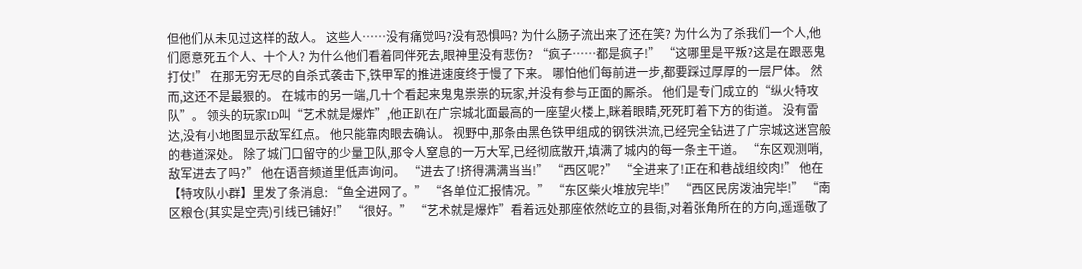但他们从未见过这样的敌人。 这些人……没有痛觉吗?没有恐惧吗? 为什么肠子流出来了还在笑? 为什么为了杀我们一个人,他们愿意死五个人、十个人? 为什么他们看着同伴死去,眼神里没有悲伤? “疯子……都是疯子!” “这哪里是平叛?这是在跟恶鬼打仗!” 在那无穷无尽的自杀式袭击下,铁甲军的推进速度终于慢了下来。 哪怕他们每前进一步,都要踩过厚厚的一层尸体。 然而,这还不是最狠的。 在城市的另一端,几十个看起来鬼鬼祟祟的玩家,并没有参与正面的厮杀。 他们是专门成立的“纵火特攻队”。 领头的玩家ID叫“艺术就是爆炸”,他正趴在广宗城北面最高的一座望火楼上,眯着眼睛,死死盯着下方的街道。 没有雷达,没有小地图显示敌军红点。 他只能靠肉眼去确认。 视野中,那条由黑色铁甲组成的钢铁洪流,已经完全钻进了广宗城这迷宫般的巷道深处。 除了城门口留守的少量卫队,那令人窒息的一万大军,已经彻底散开,填满了城内的每一条主干道。 “东区观测哨,敌军进去了吗?” 他在语音频道里低声询问。 “进去了!挤得满满当当!” “西区呢?” “全进来了!正在和巷战组绞肉!” 他在【特攻队小群】里发了条消息: “鱼全进网了。” “各单位汇报情况。” “东区柴火堆放完毕!” “西区民房泼油完毕!” “南区粮仓(其实是空壳)引线已铺好!” “很好。” “艺术就是爆炸”看着远处那座依然屹立的县衙,对着张角所在的方向,遥遥敬了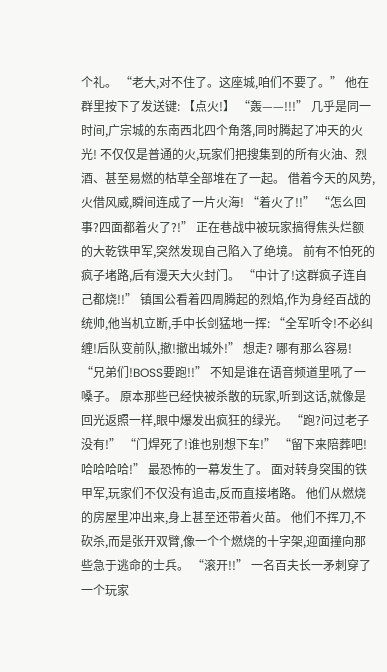个礼。 “老大,对不住了。这座城,咱们不要了。” 他在群里按下了发送键: 【点火!】 “轰——!!!” 几乎是同一时间,广宗城的东南西北四个角落,同时腾起了冲天的火光! 不仅仅是普通的火,玩家们把搜集到的所有火油、烈酒、甚至易燃的枯草全部堆在了一起。 借着今天的风势,火借风威,瞬间连成了一片火海! “着火了!!” “怎么回事?四面都着火了?!” 正在巷战中被玩家搞得焦头烂额的大乾铁甲军,突然发现自己陷入了绝境。 前有不怕死的疯子堵路,后有漫天大火封门。 “中计了!这群疯子连自己都烧!!” 镇国公看着四周腾起的烈焰,作为身经百战的统帅,他当机立断,手中长剑猛地一挥: “全军听令!不必纠缠!后队变前队,撤!撤出城外!” 想走? 哪有那么容易! “兄弟们!BOSS要跑!!” 不知是谁在语音频道里吼了一嗓子。 原本那些已经快被杀散的玩家,听到这话,就像是回光返照一样,眼中爆发出疯狂的绿光。 “跑?问过老子没有!” “门焊死了!谁也别想下车!” “留下来陪葬吧!哈哈哈哈!” 最恐怖的一幕发生了。 面对转身突围的铁甲军,玩家们不仅没有追击,反而直接堵路。 他们从燃烧的房屋里冲出来,身上甚至还带着火苗。 他们不挥刀,不砍杀,而是张开双臂,像一个个燃烧的十字架,迎面撞向那些急于逃命的士兵。 “滚开!!” 一名百夫长一矛刺穿了一个玩家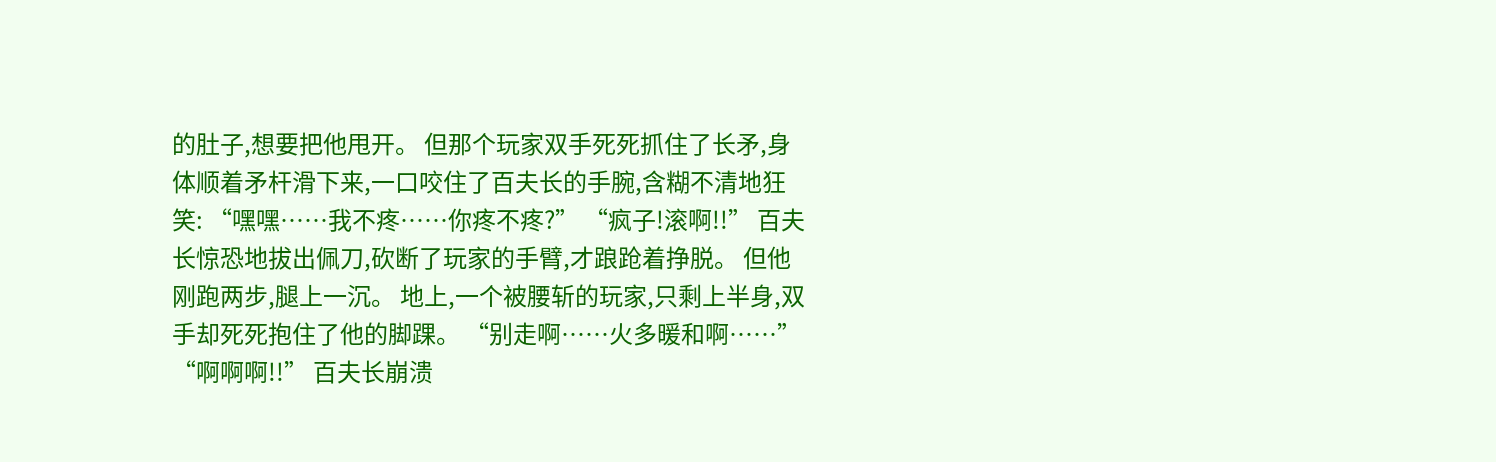的肚子,想要把他甩开。 但那个玩家双手死死抓住了长矛,身体顺着矛杆滑下来,一口咬住了百夫长的手腕,含糊不清地狂笑: “嘿嘿……我不疼……你疼不疼?” “疯子!滚啊!!” 百夫长惊恐地拔出佩刀,砍断了玩家的手臂,才踉跄着挣脱。 但他刚跑两步,腿上一沉。 地上,一个被腰斩的玩家,只剩上半身,双手却死死抱住了他的脚踝。 “别走啊……火多暖和啊……” “啊啊啊!!” 百夫长崩溃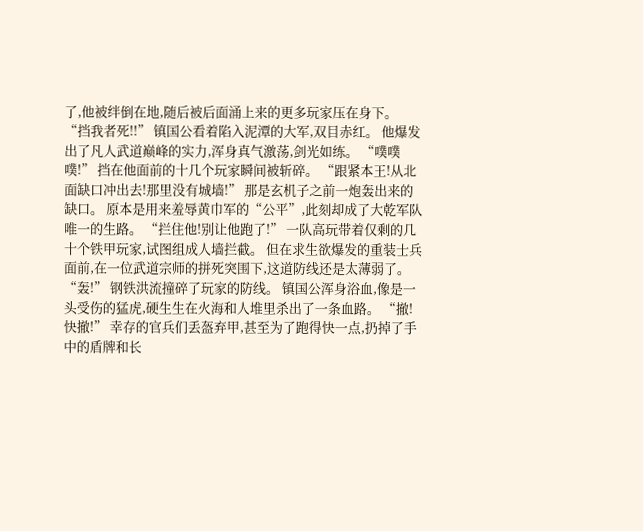了,他被绊倒在地,随后被后面涌上来的更多玩家压在身下。 “挡我者死!!” 镇国公看着陷入泥潭的大军,双目赤红。 他爆发出了凡人武道巅峰的实力,浑身真气激荡,剑光如练。 “噗噗噗!” 挡在他面前的十几个玩家瞬间被斩碎。 “跟紧本王!从北面缺口冲出去!那里没有城墙!” 那是玄机子之前一炮轰出来的缺口。 原本是用来羞辱黄巾军的“公平”,此刻却成了大乾军队唯一的生路。 “拦住他!别让他跑了!” 一队高玩带着仅剩的几十个铁甲玩家,试图组成人墙拦截。 但在求生欲爆发的重装士兵面前,在一位武道宗师的拼死突围下,这道防线还是太薄弱了。 “轰!” 钢铁洪流撞碎了玩家的防线。 镇国公浑身浴血,像是一头受伤的猛虎,硬生生在火海和人堆里杀出了一条血路。 “撤!快撤!” 幸存的官兵们丢盔弃甲,甚至为了跑得快一点,扔掉了手中的盾牌和长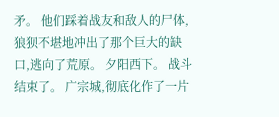矛。 他们踩着战友和敌人的尸体,狼狈不堪地冲出了那个巨大的缺口,逃向了荒原。 夕阳西下。 战斗结束了。 广宗城,彻底化作了一片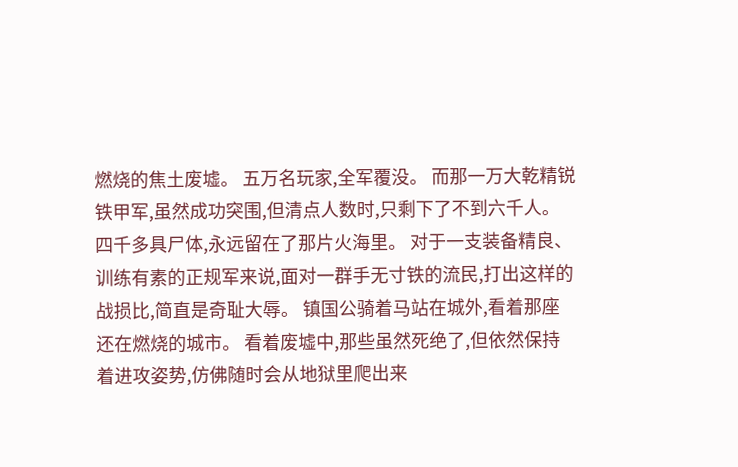燃烧的焦土废墟。 五万名玩家,全军覆没。 而那一万大乾精锐铁甲军,虽然成功突围,但清点人数时,只剩下了不到六千人。 四千多具尸体,永远留在了那片火海里。 对于一支装备精良、训练有素的正规军来说,面对一群手无寸铁的流民,打出这样的战损比,简直是奇耻大辱。 镇国公骑着马站在城外,看着那座还在燃烧的城市。 看着废墟中,那些虽然死绝了,但依然保持着进攻姿势,仿佛随时会从地狱里爬出来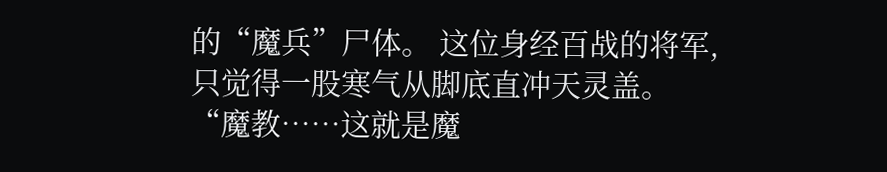的“魔兵”尸体。 这位身经百战的将军,只觉得一股寒气从脚底直冲天灵盖。 “魔教……这就是魔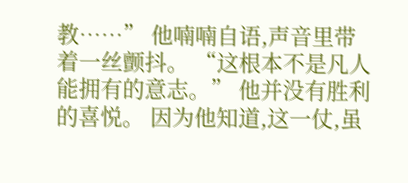教……” 他喃喃自语,声音里带着一丝颤抖。 “这根本不是凡人能拥有的意志。” 他并没有胜利的喜悦。 因为他知道,这一仗,虽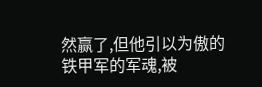然赢了,但他引以为傲的铁甲军的军魂,被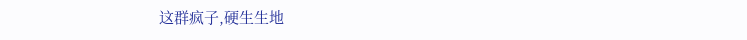这群疯子,硬生生地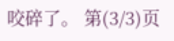咬碎了。 第(3/3)页